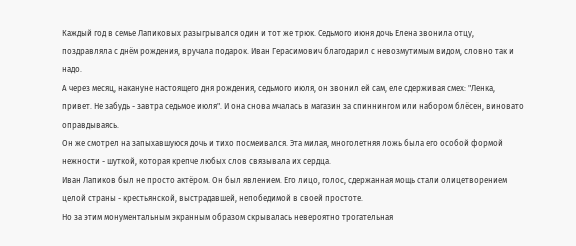Каждый год в семье Лапиковых разыгрывался один и тот же трюк. Седьмого июня дочь Елена звонила отцу, поздравляла с днём рождения, вручала подарок. Иван Герасимович благодарил с невозмутимым видом, словно так и надо.
А через месяц, накануне настоящего дня рождения, седьмого июля, он звонил ей сам, еле сдерживая смех: "Ленка, привет. Не забудь - завтра седьмое июля". И она снова мчалась в магазин за спиннингом или набором блёсен, виновато оправдываясь.
Он же смотрел на запыхавшуюся дочь и тихо посмеивался. Эта милая, многолетняя ложь была его особой формой нежности - шуткой, которая крепче любых слов связывала их сердца.
Иван Лапиков был не просто актёром. Он был явлением. Его лицо, голос, сдержанная мощь стали олицетворением целой страны - крестьянской, выстрадавшей, непобедимой в своей простоте.
Но за этим монументальным экранным образом скрывалась невероятно трогательная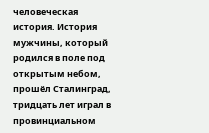человеческая история. История мужчины, который родился в поле под открытым небом, прошёл Сталинград, тридцать лет играл в провинциальном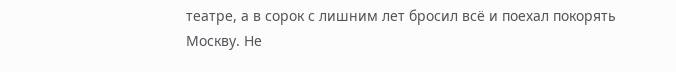театре, а в сорок с лишним лет бросил всё и поехал покорять Москву. Не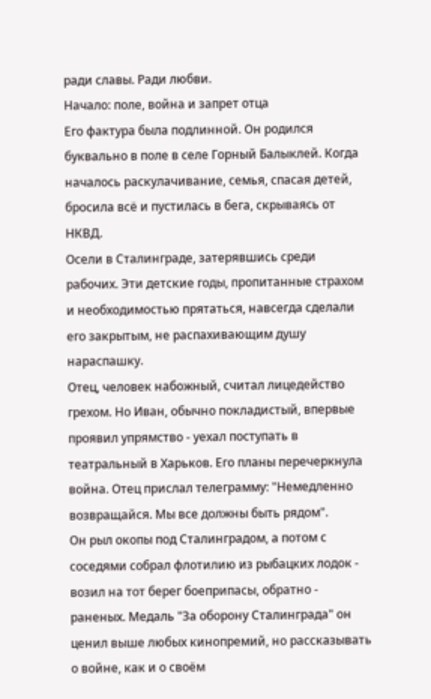ради славы. Ради любви.
Начало: поле, война и запрет отца
Его фактура была подлинной. Он родился буквально в поле в селе Горный Балыклей. Когда началось раскулачивание, семья, спасая детей, бросила всё и пустилась в бега, скрываясь от НКВД.
Осели в Сталинграде, затерявшись среди рабочих. Эти детские годы, пропитанные страхом и необходимостью прятаться, навсегда сделали его закрытым, не распахивающим душу нараспашку.
Отец, человек набожный, считал лицедейство грехом. Но Иван, обычно покладистый, впервые проявил упрямство - уехал поступать в театральный в Харьков. Его планы перечеркнула война. Отец прислал телеграмму: "Немедленно возвращайся. Мы все должны быть рядом".
Он рыл окопы под Сталинградом, а потом с соседями собрал флотилию из рыбацких лодок - возил на тот берег боеприпасы, обратно - раненых. Медаль "За оборону Сталинграда" он ценил выше любых кинопремий, но рассказывать о войне, как и о своём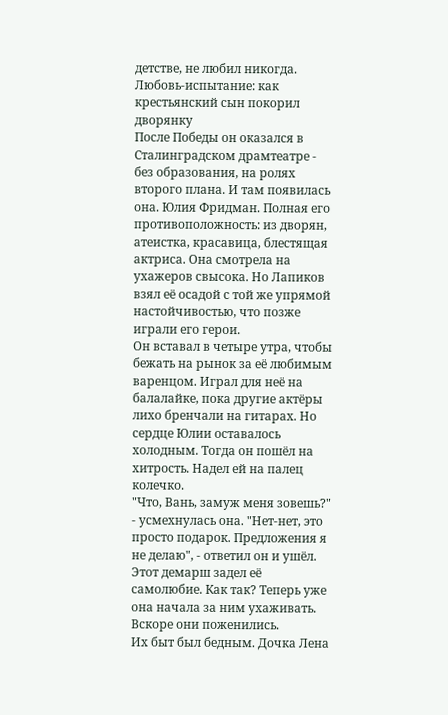детстве, не любил никогда.
Любовь-испытание: как крестьянский сын покорил дворянку
После Победы он оказался в Сталинградском драмтеатре - без образования, на ролях второго плана. И там появилась она. Юлия Фридман. Полная его противоположность: из дворян, атеистка, красавица, блестящая актриса. Она смотрела на ухажеров свысока. Но Лапиков взял её осадой с той же упрямой настойчивостью, что позже играли его герои.
Он вставал в четыре утра, чтобы бежать на рынок за её любимым варенцом. Играл для неё на балалайке, пока другие актёры лихо бренчали на гитарах. Но сердце Юлии оставалось холодным. Тогда он пошёл на хитрость. Надел ей на палец колечко.
"Что, Вань, замуж меня зовешь?" - усмехнулась она. "Нет-нет, это просто подарок. Предложения я не делаю", - ответил он и ушёл. Этот демарш задел её самолюбие. Как так? Теперь уже она начала за ним ухаживать. Вскоре они поженились.
Их быт был бедным. Дочка Лена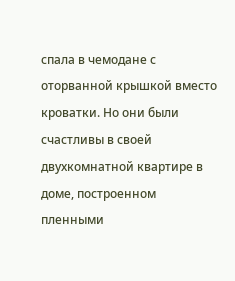спала в чемодане с оторванной крышкой вместо кроватки. Но они были счастливы в своей двухкомнатной квартире в доме, построенном пленными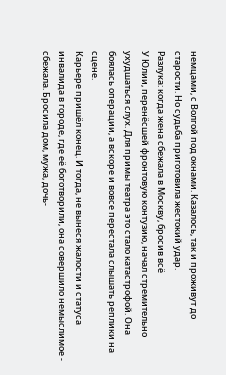немцами, с Волгой под окнами. Казалось, так и проживут до старости. Но судьба приготовила жестокий удар.
Разлука: когда жена сбежала в Москву, бросив всё
У Юлии, перенёсшей фронтовую контузию, начал стремительно ухудшаться слух. Для примы театра это стало катастрофой. Она боялась операции, а вскоре и вовсе перестала слышать реплики на сцене.
Карьере пришёл конец. И тогда, не вынеся жалости и статуса инвалида в городе, где её боготворили, она совершило немыслимое - сбежала. Бросила дом, мужа, дочь-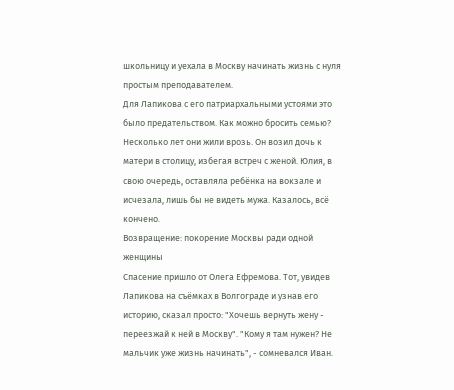школьницу и уехала в Москву начинать жизнь с нуля простым преподавателем.
Для Лапикова с его патриархальными устоями это было предательством. Как можно бросить семью? Несколько лет они жили врозь. Он возил дочь к матери в столицу, избегая встреч с женой. Юлия, в свою очередь, оставляла ребёнка на вокзале и исчезала, лишь бы не видеть мужа. Казалось, всё кончено.
Возвращение: покорение Москвы ради одной женщины
Спасение пришло от Олега Ефремова. Тот, увидев Лапикова на съёмках в Волгограде и узнав его историю, сказал просто: "Хочешь вернуть жену - переезжай к ней в Москву". "Кому я там нужен? Не мальчик уже жизнь начинать", - сомневался Иван.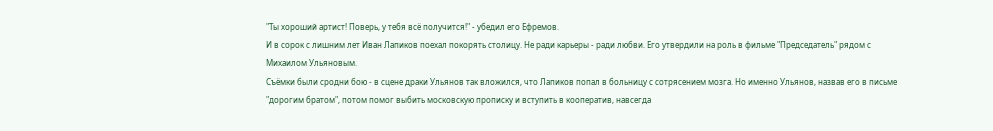"Ты хороший артист! Поверь, у тебя всё получится!" - убедил его Ефремов.
И в сорок с лишним лет Иван Лапиков поехал покорять столицу. Не ради карьеры - ради любви. Его утвердили на роль в фильме "Председатель" рядом с Михаилом Ульяновым.
Съёмки были сродни бою - в сцене драки Ульянов так вложился, что Лапиков попал в больницу с сотрясением мозга. Но именно Ульянов, назвав его в письме "дорогим братом", потом помог выбить московскую прописку и вступить в кооператив, навсегда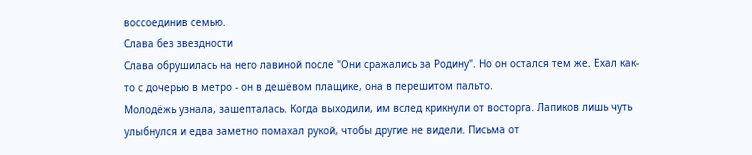воссоединив семью.
Слава без звездности
Слава обрушилась на него лавиной после "Они сражались за Родину". Но он остался тем же. Ехал как-то с дочерью в метро - он в дешёвом плащике, она в перешитом пальто.
Молодёжь узнала, зашепталась. Когда выходили, им вслед крикнули от восторга. Лапиков лишь чуть улыбнулся и едва заметно помахал рукой, чтобы другие не видели. Письма от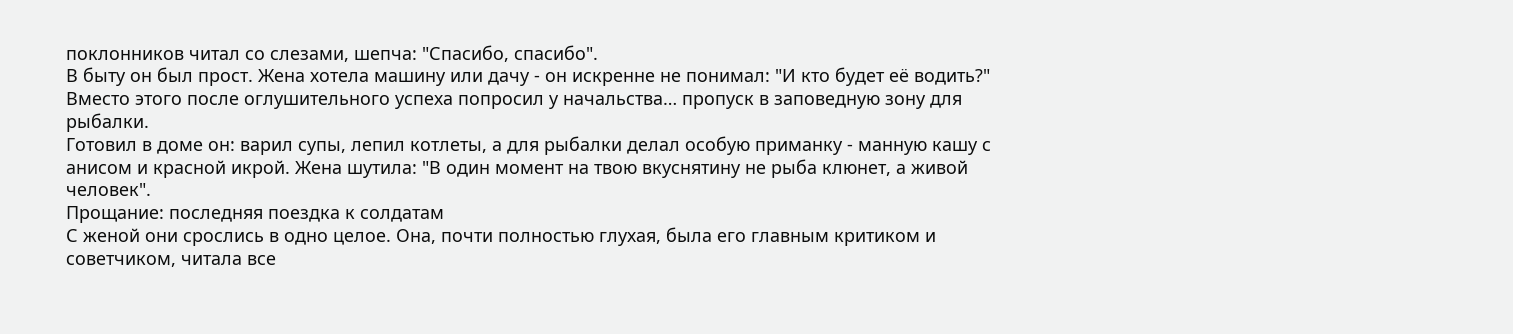поклонников читал со слезами, шепча: "Спасибо, спасибо".
В быту он был прост. Жена хотела машину или дачу - он искренне не понимал: "И кто будет её водить?" Вместо этого после оглушительного успеха попросил у начальства… пропуск в заповедную зону для рыбалки.
Готовил в доме он: варил супы, лепил котлеты, а для рыбалки делал особую приманку - манную кашу с анисом и красной икрой. Жена шутила: "В один момент на твою вкуснятину не рыба клюнет, а живой человек".
Прощание: последняя поездка к солдатам
С женой они срослись в одно целое. Она, почти полностью глухая, была его главным критиком и советчиком, читала все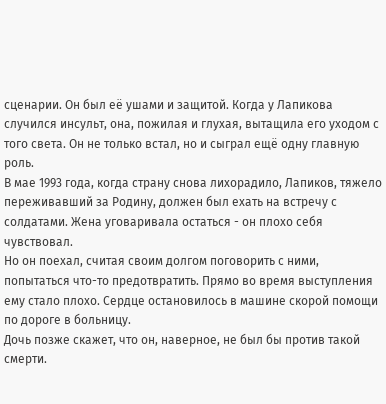сценарии. Он был её ушами и защитой. Когда у Лапикова случился инсульт, она, пожилая и глухая, вытащила его уходом с того света. Он не только встал, но и сыграл ещё одну главную роль.
В мае 1993 года, когда страну снова лихорадило, Лапиков, тяжело переживавший за Родину, должен был ехать на встречу с солдатами. Жена уговаривала остаться - он плохо себя чувствовал.
Но он поехал, считая своим долгом поговорить с ними, попытаться что-то предотвратить. Прямо во время выступления ему стало плохо. Сердце остановилось в машине скорой помощи по дороге в больницу.
Дочь позже скажет, что он, наверное, не был бы против такой смерти.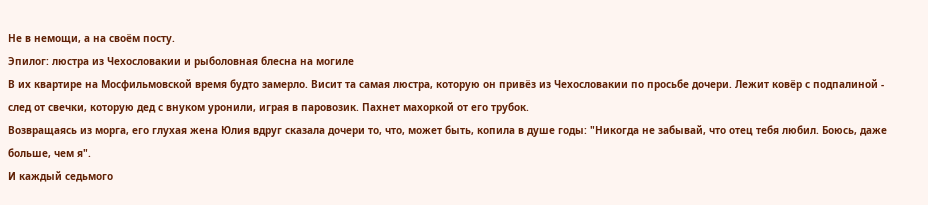Не в немощи, а на своём посту.
Эпилог: люстра из Чехословакии и рыболовная блесна на могиле
В их квартире на Мосфильмовской время будто замерло. Висит та самая люстра, которую он привёз из Чехословакии по просьбе дочери. Лежит ковёр с подпалиной - след от свечки, которую дед с внуком уронили, играя в паровозик. Пахнет махоркой от его трубок.
Возвращаясь из морга, его глухая жена Юлия вдруг сказала дочери то, что, может быть, копила в душе годы: "Никогда не забывай, что отец тебя любил. Боюсь, даже больше, чем я".
И каждый седьмого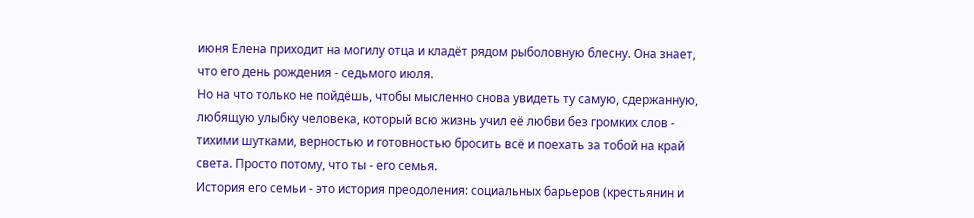июня Елена приходит на могилу отца и кладёт рядом рыболовную блесну. Она знает, что его день рождения - седьмого июля.
Но на что только не пойдёшь, чтобы мысленно снова увидеть ту самую, сдержанную, любящую улыбку человека, который всю жизнь учил её любви без громких слов - тихими шутками, верностью и готовностью бросить всё и поехать за тобой на край света. Просто потому, что ты - его семья.
История его семьи - это история преодоления: социальных барьеров (крестьянин и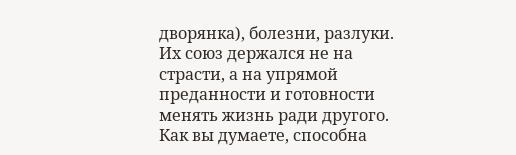дворянка), болезни, разлуки. Их союз держался не на страсти, а на упрямой преданности и готовности менять жизнь ради другого.
Как вы думаете, способна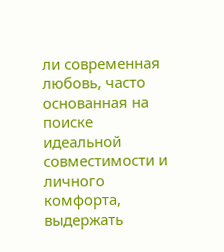ли современная любовь, часто основанная на поиске идеальной совместимости и личного комфорта, выдержать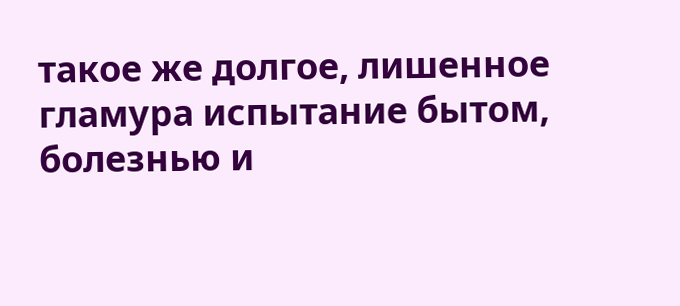такое же долгое, лишенное гламура испытание бытом, болезнью и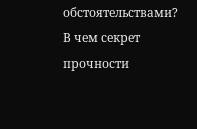обстоятельствами? В чем секрет прочности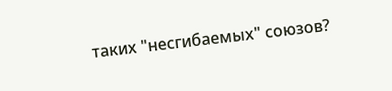таких "несгибаемых" союзов?